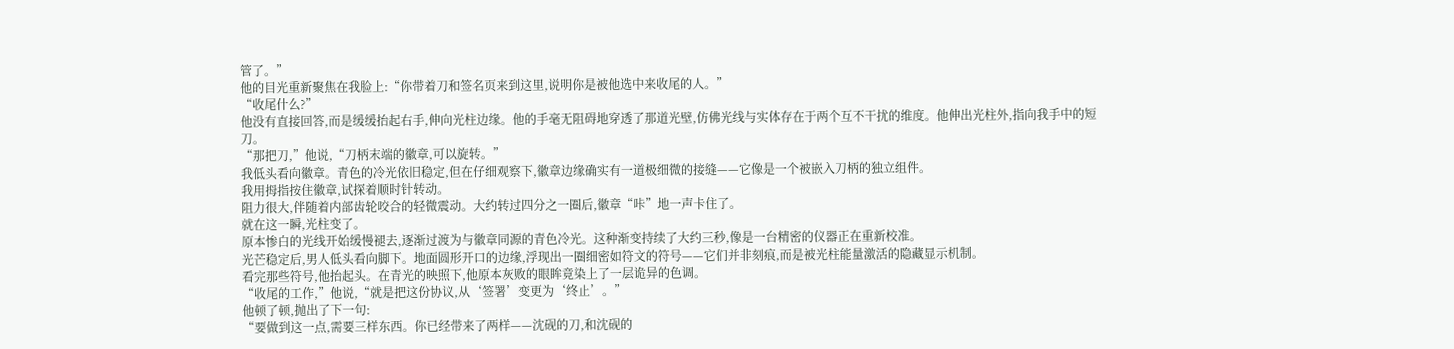管了。”
他的目光重新聚焦在我脸上:“你带着刀和签名页来到这里,说明你是被他选中来收尾的人。”
“收尾什么?”
他没有直接回答,而是缓缓抬起右手,伸向光柱边缘。他的手毫无阻碍地穿透了那道光壁,仿佛光线与实体存在于两个互不干扰的维度。他伸出光柱外,指向我手中的短刀。
“那把刀,”他说,“刀柄末端的徽章,可以旋转。”
我低头看向徽章。青色的冷光依旧稳定,但在仔细观察下,徽章边缘确实有一道极细微的接缝——它像是一个被嵌入刀柄的独立组件。
我用拇指按住徽章,试探着顺时针转动。
阻力很大,伴随着内部齿轮咬合的轻微震动。大约转过四分之一圈后,徽章“咔”地一声卡住了。
就在这一瞬,光柱变了。
原本惨白的光线开始缓慢褪去,逐渐过渡为与徽章同源的青色冷光。这种渐变持续了大约三秒,像是一台精密的仪器正在重新校准。
光芒稳定后,男人低头看向脚下。地面圆形开口的边缘,浮现出一圈细密如符文的符号——它们并非刻痕,而是被光柱能量激活的隐藏显示机制。
看完那些符号,他抬起头。在青光的映照下,他原本灰败的眼眸竟染上了一层诡异的色调。
“收尾的工作,”他说,“就是把这份协议,从‘签署’变更为‘终止’。”
他顿了顿,抛出了下一句:
“要做到这一点,需要三样东西。你已经带来了两样——沈砚的刀,和沈砚的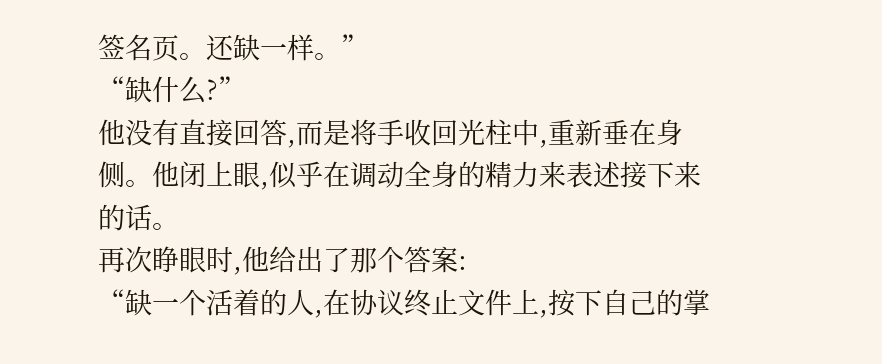签名页。还缺一样。”
“缺什么?”
他没有直接回答,而是将手收回光柱中,重新垂在身侧。他闭上眼,似乎在调动全身的精力来表述接下来的话。
再次睁眼时,他给出了那个答案:
“缺一个活着的人,在协议终止文件上,按下自己的掌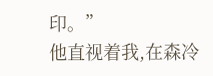印。”
他直视着我,在森冷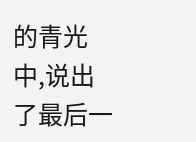的青光中,说出了最后一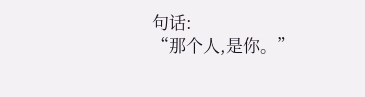句话:
“那个人,是你。”